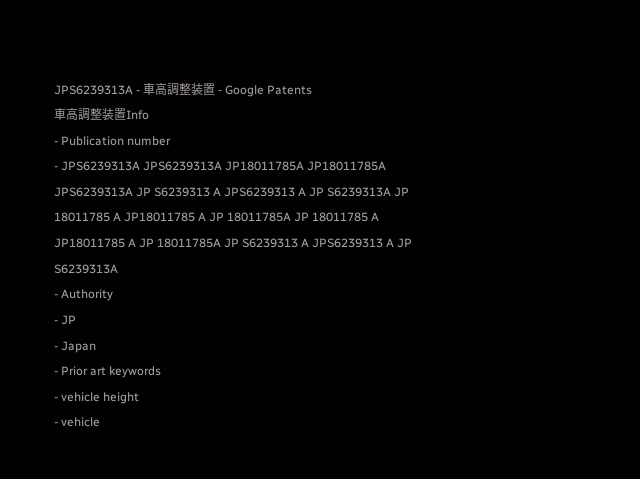JPS6239313A - 車高調整装置 - Google Patents
車高調整装置Info
- Publication number
- JPS6239313A JPS6239313A JP18011785A JP18011785A JPS6239313A JP S6239313 A JPS6239313 A JP S6239313A JP 18011785 A JP18011785 A JP 18011785A JP 18011785 A JP18011785 A JP 18011785A JP S6239313 A JPS6239313 A JP S6239313A
- Authority
- JP
- Japan
- Prior art keywords
- vehicle height
- vehicle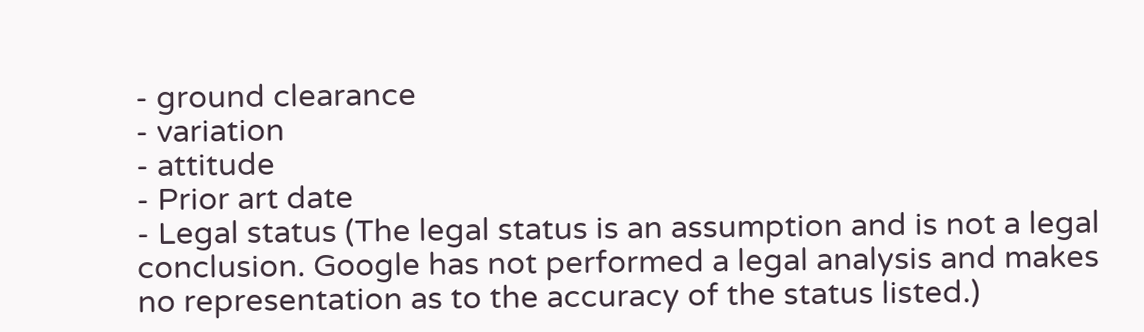- ground clearance
- variation
- attitude
- Prior art date
- Legal status (The legal status is an assumption and is not a legal conclusion. Google has not performed a legal analysis and makes no representation as to the accuracy of the status listed.)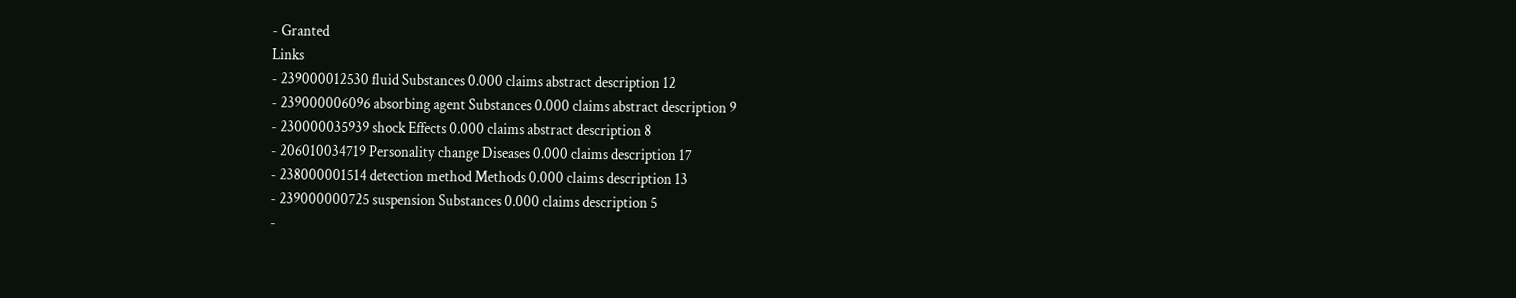- Granted
Links
- 239000012530 fluid Substances 0.000 claims abstract description 12
- 239000006096 absorbing agent Substances 0.000 claims abstract description 9
- 230000035939 shock Effects 0.000 claims abstract description 8
- 206010034719 Personality change Diseases 0.000 claims description 17
- 238000001514 detection method Methods 0.000 claims description 13
- 239000000725 suspension Substances 0.000 claims description 5
-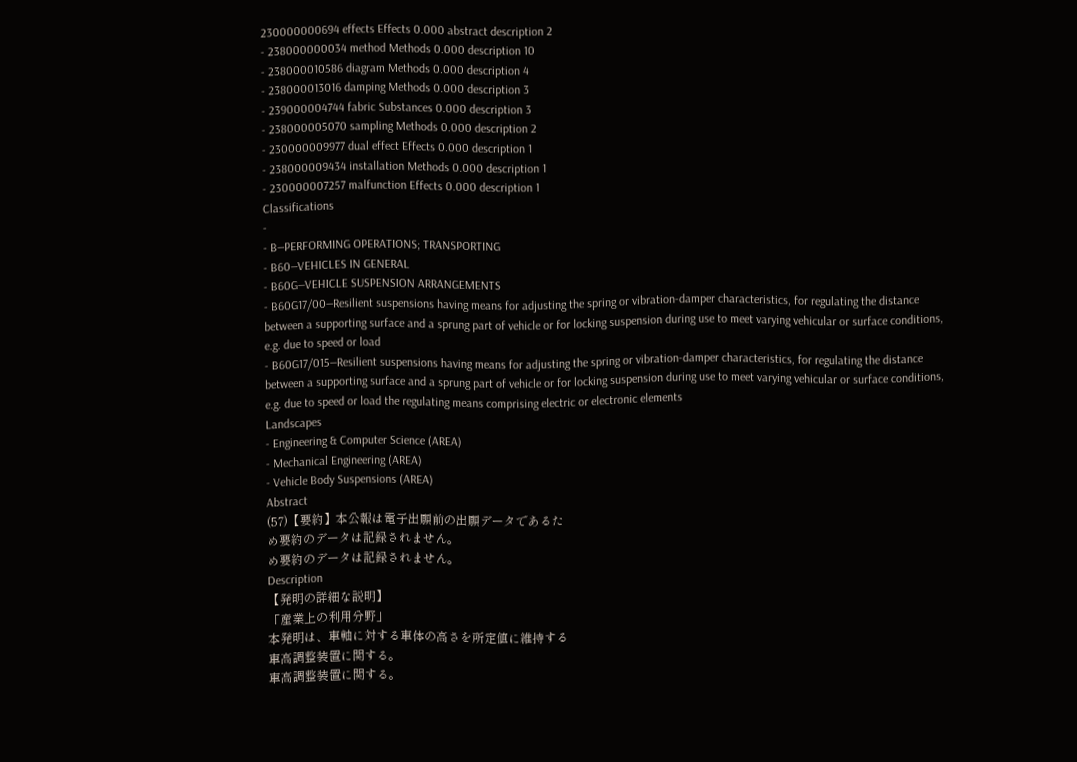230000000694 effects Effects 0.000 abstract description 2
- 238000000034 method Methods 0.000 description 10
- 238000010586 diagram Methods 0.000 description 4
- 238000013016 damping Methods 0.000 description 3
- 239000004744 fabric Substances 0.000 description 3
- 238000005070 sampling Methods 0.000 description 2
- 230000009977 dual effect Effects 0.000 description 1
- 238000009434 installation Methods 0.000 description 1
- 230000007257 malfunction Effects 0.000 description 1
Classifications
-
- B—PERFORMING OPERATIONS; TRANSPORTING
- B60—VEHICLES IN GENERAL
- B60G—VEHICLE SUSPENSION ARRANGEMENTS
- B60G17/00—Resilient suspensions having means for adjusting the spring or vibration-damper characteristics, for regulating the distance between a supporting surface and a sprung part of vehicle or for locking suspension during use to meet varying vehicular or surface conditions, e.g. due to speed or load
- B60G17/015—Resilient suspensions having means for adjusting the spring or vibration-damper characteristics, for regulating the distance between a supporting surface and a sprung part of vehicle or for locking suspension during use to meet varying vehicular or surface conditions, e.g. due to speed or load the regulating means comprising electric or electronic elements
Landscapes
- Engineering & Computer Science (AREA)
- Mechanical Engineering (AREA)
- Vehicle Body Suspensions (AREA)
Abstract
(57)【要約】本公報は電子出願前の出願データであるた
め要約のデータは記録されません。
め要約のデータは記録されません。
Description
【発明の詳細な説明】
「産業上の利用分野」
本発明は、車軸に対する車体の高さを所定値に維持する
車高調整装置に関する。
車高調整装置に関する。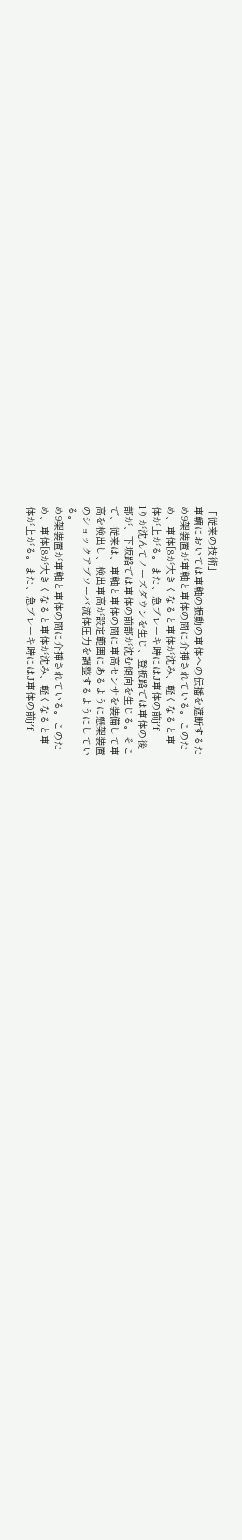「従来の技術」
車輌においては車軸の振動の車体への伝播を遮断するた
め9架装置が車軸と車体の間に介挿されている。このた
め、車体[8が大きくなると車体が沈み、軽くなると車
体が上がる。また、急ブレーキ時にはJ車体の前j′f
lりが沈んてノーズダウンを生じ、登板路では車体の後
部が、下坂路では車体の前部が沈む傾向を生じる。そこ
で、従来は、車軸と車体の間に車高センサを装備して車
高を検出し、検出車高が設定範囲にあるように懸架装置
のショックアブソーバ流体圧力を調整するようにしてい
る。
め9架装置が車軸と車体の間に介挿されている。このた
め、車体[8が大きくなると車体が沈み、軽くなると車
体が上がる。また、急ブレーキ時にはJ車体の前j′f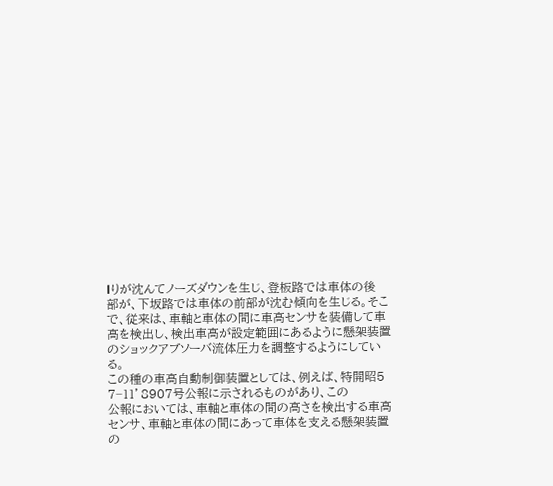lりが沈んてノーズダウンを生じ、登板路では車体の後
部が、下坂路では車体の前部が沈む傾向を生じる。そこ
で、従来は、車軸と車体の間に車高センサを装備して車
高を検出し、検出車高が設定範囲にあるように懸架装置
のショックアブソーバ流体圧力を調整するようにしてい
る。
この種の車高自動制御装置としては、例えば、特開昭5
7−11’8907号公報に示されるものがあり、この
公報においては、車軸と車体の間の高さを検出する車高
センサ、車軸と車体の間にあって車体を支える懸架装置
の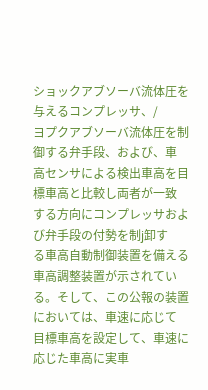ショックアブソーバ流体圧を与えるコンプレッサ、/
ヨプクアブソーバ流体圧を制御する弁手段、および、車
高センサによる検出車高を目標車高と比較し両者が一致
する方向にコンプレッサおよび弁手段の付勢を制j卸す
る車高自動制御装置を備える車高調整装置が示されてい
る。そして、この公報の装置においては、車速に応じて
目標車高を設定して、車速に応じた車高に実車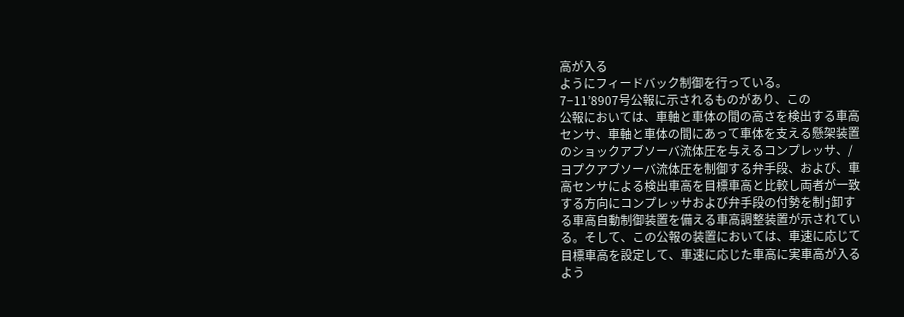高が入る
ようにフィードバック制御を行っている。
7−11’8907号公報に示されるものがあり、この
公報においては、車軸と車体の間の高さを検出する車高
センサ、車軸と車体の間にあって車体を支える懸架装置
のショックアブソーバ流体圧を与えるコンプレッサ、/
ヨプクアブソーバ流体圧を制御する弁手段、および、車
高センサによる検出車高を目標車高と比較し両者が一致
する方向にコンプレッサおよび弁手段の付勢を制j卸す
る車高自動制御装置を備える車高調整装置が示されてい
る。そして、この公報の装置においては、車速に応じて
目標車高を設定して、車速に応じた車高に実車高が入る
よう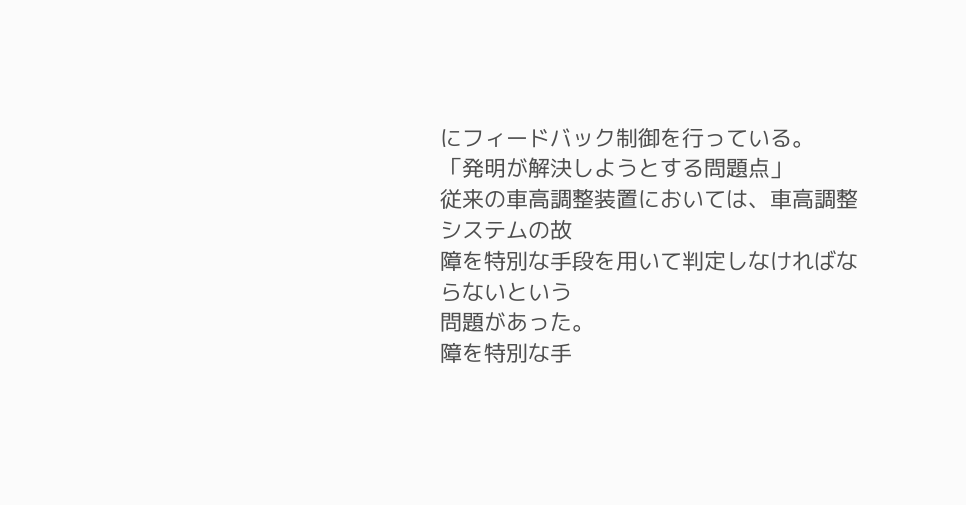にフィードバック制御を行っている。
「発明が解決しようとする問題点」
従来の車高調整装置においては、車高調整システムの故
障を特別な手段を用いて判定しなければならないという
問題があった。
障を特別な手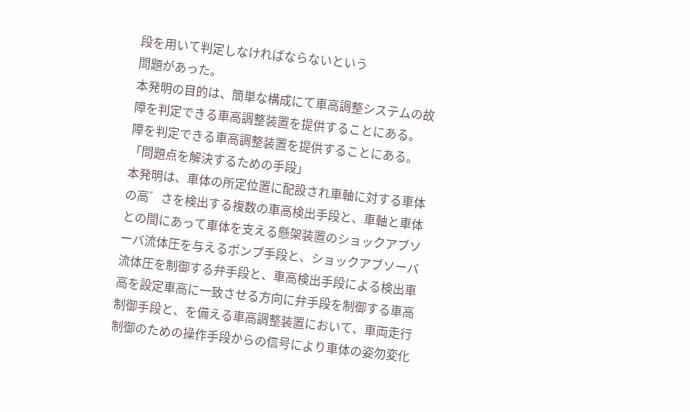段を用いて判定しなければならないという
問題があった。
本発明の目的は、簡単な構成にて車高調整システムの故
障を判定できる車高調整装置を提供することにある。
障を判定できる車高調整装置を提供することにある。
「問題点を解決するための手段」
本発明は、車体の所定位置に配設され車軸に対する車体
の高゛さを検出する複数の車高検出手段と、車軸と車体
との間にあって車体を支える懸架装置のショックアブソ
ーバ流体圧を与えるポンプ手段と、ショックアブソーバ
流体圧を制御する弁手段と、車高検出手段による検出車
高を設定車高に一致させる方向に弁手段を制御する車高
制御手段と、を備える車高調整装置において、車両走行
制御のための操作手段からの信号により車体の姿勿変化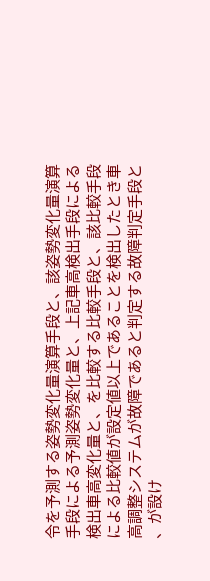令を予測する姿勢変化量演算手段と、該姿勢変化量演算
手段による予測姿勢変化量と、上記車高検出手段による
検出車高変化量と、を比較する比較手段と、該比較手段
による比較値が設定値以上であることを検出したとき車
高調整システムが故障であると判定する故障判定手段と
、が設け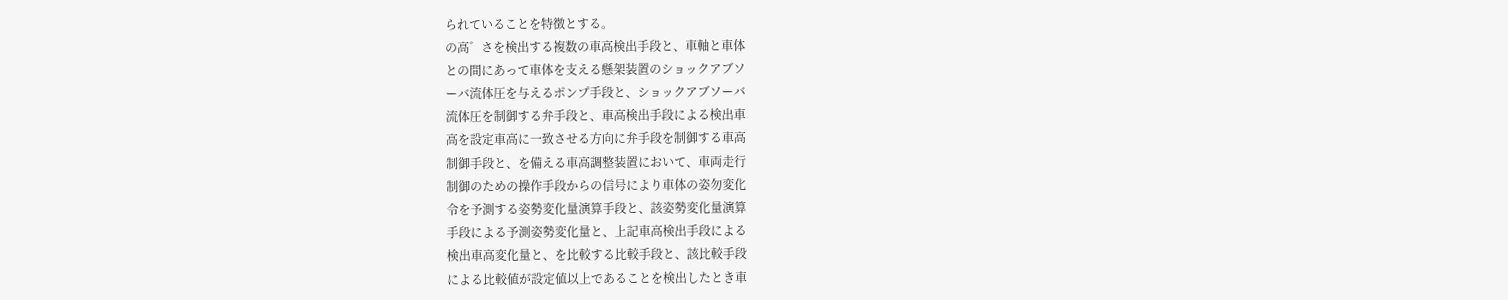られていることを特徴とする。
の高゛さを検出する複数の車高検出手段と、車軸と車体
との間にあって車体を支える懸架装置のショックアブソ
ーバ流体圧を与えるポンプ手段と、ショックアブソーバ
流体圧を制御する弁手段と、車高検出手段による検出車
高を設定車高に一致させる方向に弁手段を制御する車高
制御手段と、を備える車高調整装置において、車両走行
制御のための操作手段からの信号により車体の姿勿変化
令を予測する姿勢変化量演算手段と、該姿勢変化量演算
手段による予測姿勢変化量と、上記車高検出手段による
検出車高変化量と、を比較する比較手段と、該比較手段
による比較値が設定値以上であることを検出したとき車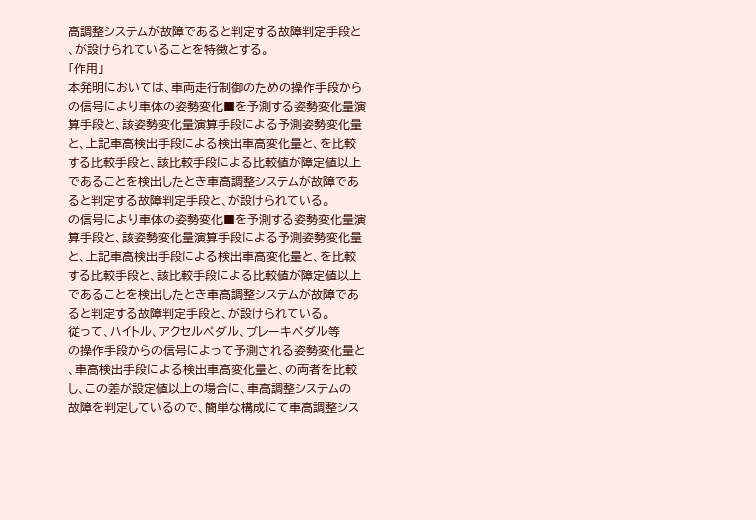高調整システムが故障であると判定する故障判定手段と
、が設けられていることを特徴とする。
「作用」
本発明においては、車両走行制御のための操作手段から
の信号により車体の姿勢変化■を予測する姿勢変化量演
算手段と、該姿勢変化量演算手段による予測姿勢変化量
と、上記車高検出手段による検出車高変化量と、を比較
する比較手段と、該比較手段による比較値が障定値以上
であることを検出したとき車高調整システムが故障であ
ると判定する故障判定手段と、が設けられている。
の信号により車体の姿勢変化■を予測する姿勢変化量演
算手段と、該姿勢変化量演算手段による予測姿勢変化量
と、上記車高検出手段による検出車高変化量と、を比較
する比較手段と、該比較手段による比較値が障定値以上
であることを検出したとき車高調整システムが故障であ
ると判定する故障判定手段と、が設けられている。
従って、ハイトル、アクセルペダル、ブレーキペダル等
の操作手段からの信号によって予測される姿勢変化量と
、車高検出手段による検出車高変化量と、の両者を比較
し、この差が設定値以上の場合に、車高調整システムの
故障を判定しているので、簡単な構成にて車高調整シス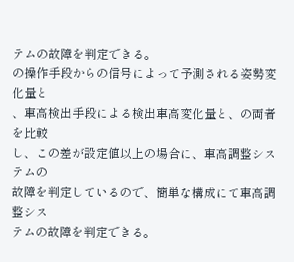テムの故障を判定できる。
の操作手段からの信号によって予測される姿勢変化量と
、車高検出手段による検出車高変化量と、の両者を比較
し、この差が設定値以上の場合に、車高調整システムの
故障を判定しているので、簡単な構成にて車高調整シス
テムの故障を判定できる。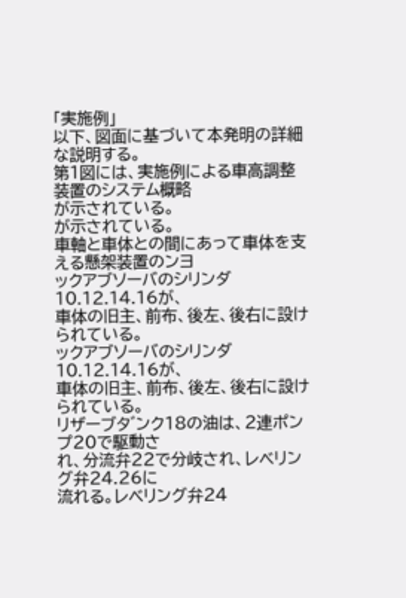「実施例」
以下、図面に基づいて本発明の詳細な説明する。
第1図には、実施例による車高調整装置のシステム概略
が示されている。
が示されている。
車軸と車体との間にあって車体を支える懸架装置のンヨ
ックアブソーバのシリンダ10.12.14.16が、
車体の旧主、前布、後左、後右に設けられている。
ックアブソーバのシリンダ10.12.14.16が、
車体の旧主、前布、後左、後右に設けられている。
リザーブタ゛ンク18の油は、2連ポンプ20で駆動さ
れ、分流弁22で分岐され、レベリング弁24.26に
流れる。レベリング弁24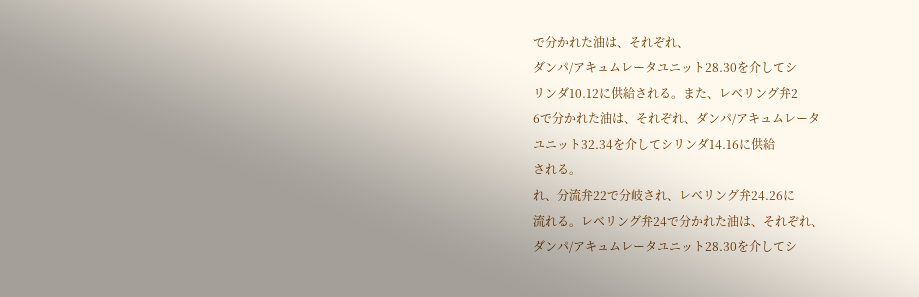で分かれた油は、それぞれ、
ダンパ/アキュムレータユニット28.30を介してシ
リンダ10.12に供給される。また、レベリング弁2
6で分かれた油は、それぞれ、ダンパ/アキュムレータ
ユニット32.34を介してシリンダ14.16に供給
される。
れ、分流弁22で分岐され、レベリング弁24.26に
流れる。レベリング弁24で分かれた油は、それぞれ、
ダンパ/アキュムレータユニット28.30を介してシ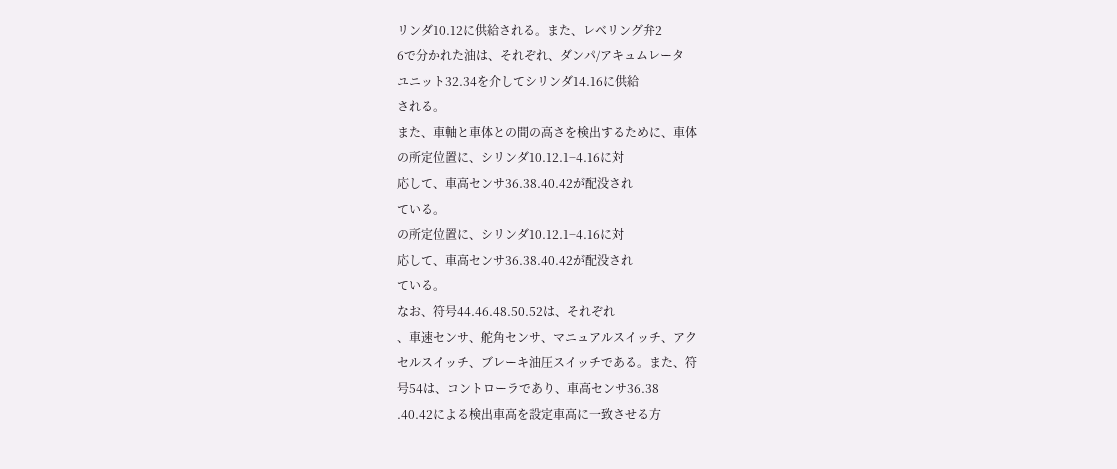リンダ10.12に供給される。また、レベリング弁2
6で分かれた油は、それぞれ、ダンパ/アキュムレータ
ユニット32.34を介してシリンダ14.16に供給
される。
また、車軸と車体との間の高さを検出するために、車体
の所定位置に、シリンダ10.12.1−4.16に対
応して、車高センサ36.38.40.42が配没され
ている。
の所定位置に、シリンダ10.12.1−4.16に対
応して、車高センサ36.38.40.42が配没され
ている。
なお、符号44.46.48.50.52は、それぞれ
、車速センサ、舵角センサ、マニュアルスイッチ、アク
セルスイッチ、ブレーキ油圧スイッチである。また、符
号54は、コントローラであり、車高センサ36.38
.40.42による検出車高を設定車高に一致させる方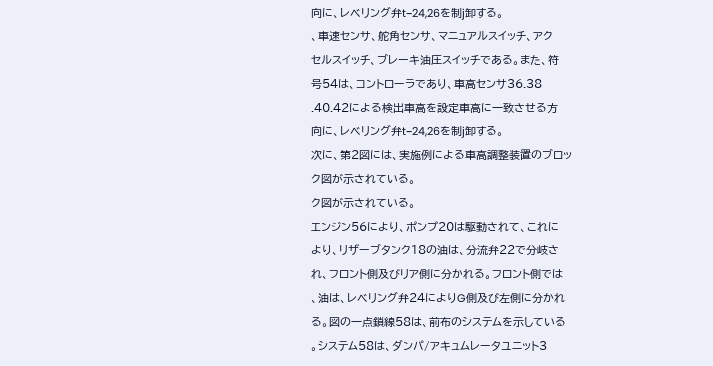向に、レベリング弁t−24,26を制j卸する。
、車速センサ、舵角センサ、マニュアルスイッチ、アク
セルスイッチ、ブレーキ油圧スイッチである。また、符
号54は、コントローラであり、車高センサ36.38
.40.42による検出車高を設定車高に一致させる方
向に、レベリング弁t−24,26を制j卸する。
次に、第2図には、実施例による車高調整装置のブロッ
ク図が示されている。
ク図が示されている。
エンジン56により、ポンプ20は駆動されて、これに
より、リザーブタンク18の油は、分流弁22で分岐さ
れ、フロント側及びリア側に分かれる。フロント側では
、油は、レベリング弁24によりG側及び左側に分かれ
る。図の一点鎖線58は、前布のシステムを示している
。システム58は、ダンパ/アキュムレータユニット3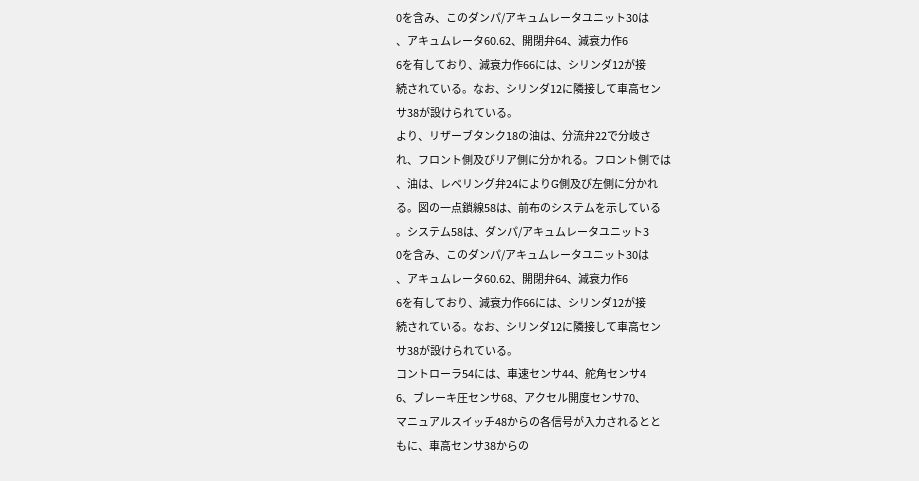0を含み、このダンパ/アキュムレータユニット30は
、アキュムレータ60.62、開閉弁64、減衰力作6
6を有しており、減衰力作66には、シリンダ12が接
続されている。なお、シリンダ12に隣接して車高セン
サ38が設けられている。
より、リザーブタンク18の油は、分流弁22で分岐さ
れ、フロント側及びリア側に分かれる。フロント側では
、油は、レベリング弁24によりG側及び左側に分かれ
る。図の一点鎖線58は、前布のシステムを示している
。システム58は、ダンパ/アキュムレータユニット3
0を含み、このダンパ/アキュムレータユニット30は
、アキュムレータ60.62、開閉弁64、減衰力作6
6を有しており、減衰力作66には、シリンダ12が接
続されている。なお、シリンダ12に隣接して車高セン
サ38が設けられている。
コントローラ54には、車速センサ44、舵角センサ4
6、ブレーキ圧センサ68、アクセル開度センサ70、
マニュアルスイッチ48からの各信号が入力されるとと
もに、車高センサ38からの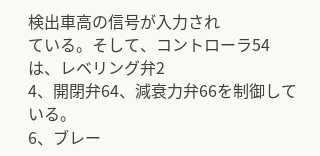検出車高の信号が入力され
ている。そして、コントローラ54は、レベリング弁2
4、開閉弁64、減衰力弁66を制御している。
6、ブレー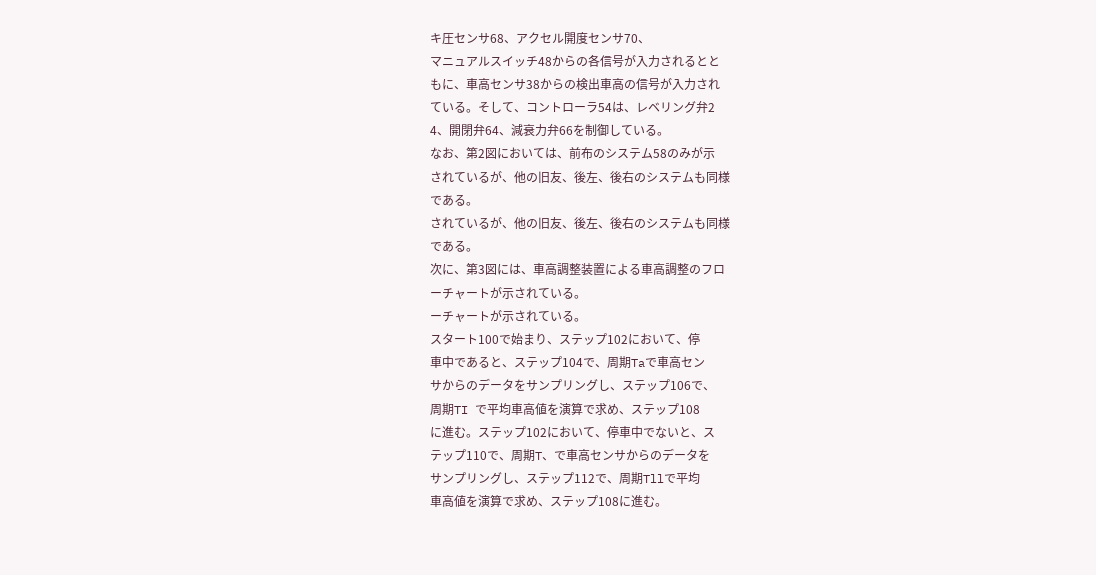キ圧センサ68、アクセル開度センサ70、
マニュアルスイッチ48からの各信号が入力されるとと
もに、車高センサ38からの検出車高の信号が入力され
ている。そして、コントローラ54は、レベリング弁2
4、開閉弁64、減衰力弁66を制御している。
なお、第2図においては、前布のシステム58のみが示
されているが、他の旧友、後左、後右のシステムも同様
である。
されているが、他の旧友、後左、後右のシステムも同様
である。
次に、第3図には、車高調整装置による車高調整のフロ
ーチャートが示されている。
ーチャートが示されている。
スタート100で始まり、ステップ102において、停
車中であると、ステップ104で、周期Taで車高セン
サからのデータをサンプリングし、ステップ106で、
周期TI で平均車高値を演算で求め、ステップ108
に進む。ステップ102において、停車中でないと、ス
テップ110で、周期T、で車高センサからのデータを
サンプリングし、ステップ112で、周期Tllで平均
車高値を演算で求め、ステップ108に進む。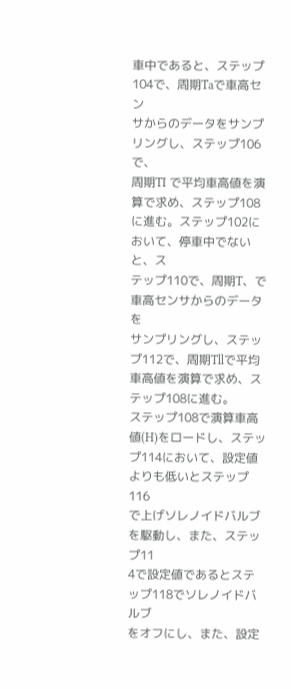車中であると、ステップ104で、周期Taで車高セン
サからのデータをサンプリングし、ステップ106で、
周期TI で平均車高値を演算で求め、ステップ108
に進む。ステップ102において、停車中でないと、ス
テップ110で、周期T、で車高センサからのデータを
サンプリングし、ステップ112で、周期Tllで平均
車高値を演算で求め、ステップ108に進む。
ステップ108で演算車高値(H)をロードし、ステッ
プ114において、設定値よりも低いとステップ116
で上げソレノイドバルブを駆動し、また、ステップ11
4で設定値であるとステップ118でソレノイドバルブ
をオフにし、また、設定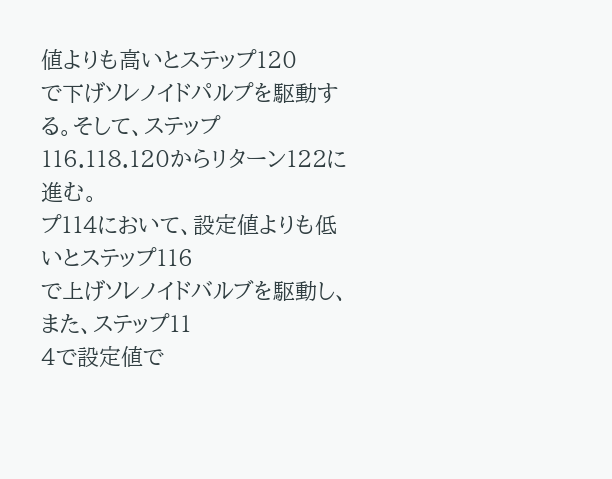値よりも高いとステップ120
で下げソレノイドパルプを駆動する。そして、ステップ
116.118.120からリターン122に進む。
プ114において、設定値よりも低いとステップ116
で上げソレノイドバルブを駆動し、また、ステップ11
4で設定値で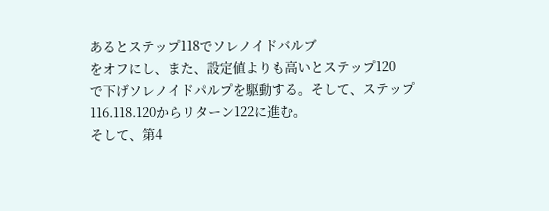あるとステップ118でソレノイドバルブ
をオフにし、また、設定値よりも高いとステップ120
で下げソレノイドパルプを駆動する。そして、ステップ
116.118.120からリターン122に進む。
そして、第4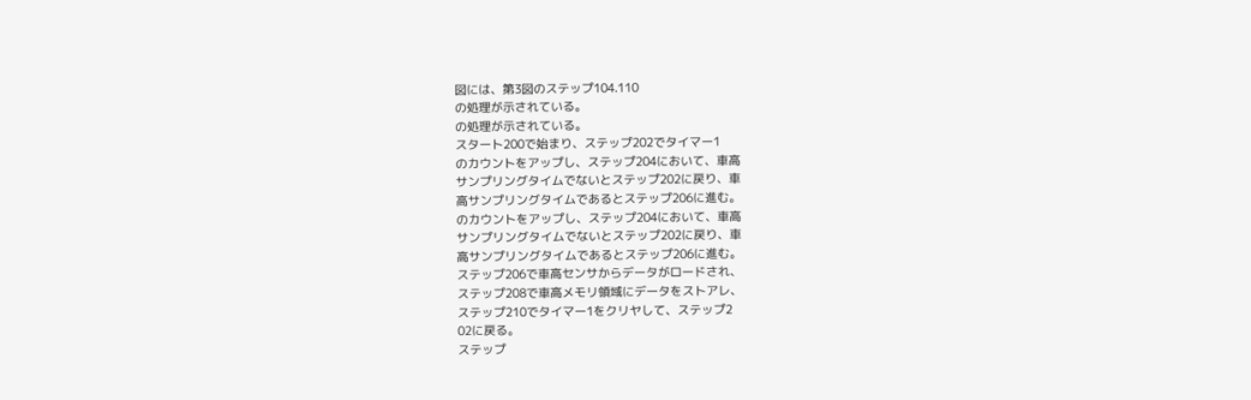図には、第3図のステップ104.110
の処理が示されている。
の処理が示されている。
スタート200で始まり、ステップ202でタイマー1
のカウントをアップし、ステップ204において、車高
サンプリングタイムでないとステップ202に戻り、車
高サンプリングタイムであるとステップ206に進む。
のカウントをアップし、ステップ204において、車高
サンプリングタイムでないとステップ202に戻り、車
高サンプリングタイムであるとステップ206に進む。
ステップ206で車高センサからデータがロードされ、
ステップ208で車高メモリ領域にデータをストアレ、
ステップ210でタイマー1をクリヤして、ステップ2
02に戻る。
ステップ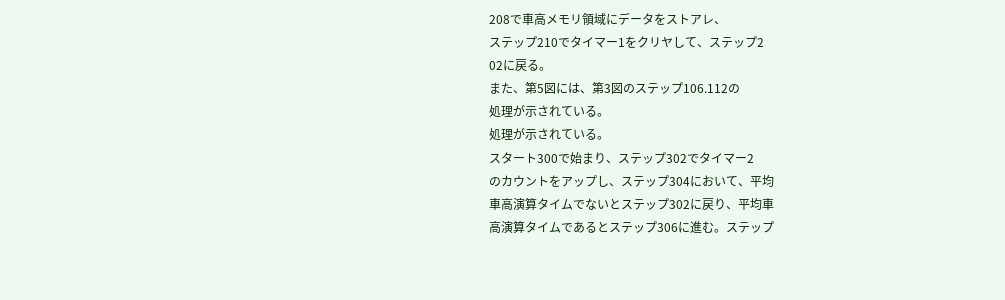208で車高メモリ領域にデータをストアレ、
ステップ210でタイマー1をクリヤして、ステップ2
02に戻る。
また、第5図には、第3図のステップ106.112の
処理が示されている。
処理が示されている。
スタート300で始まり、ステップ302でタイマー2
のカウントをアップし、ステップ304において、平均
車高演算タイムでないとステップ302に戻り、平均車
高演算タイムであるとステップ306に進む。ステップ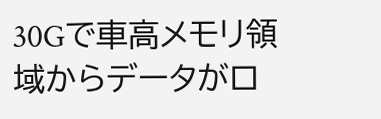30Gで車高メモリ領域からデータがロ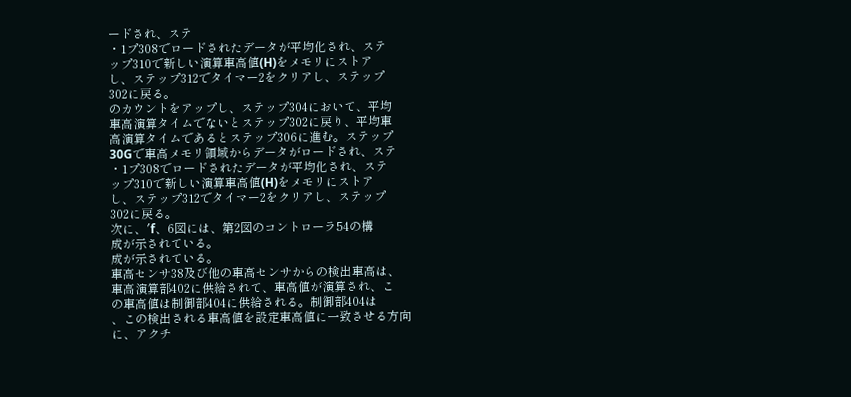ードされ、ステ
・1プ308でロードされたデータが平均化され、ステ
ップ310で新しい演算車高値(H)をメモリにストア
し、ステップ312でタイマー2をクリアし、ステップ
302に戻る。
のカウントをアップし、ステップ304において、平均
車高演算タイムでないとステップ302に戻り、平均車
高演算タイムであるとステップ306に進む。ステップ
30Gで車高メモリ領域からデータがロードされ、ステ
・1プ308でロードされたデータが平均化され、ステ
ップ310で新しい演算車高値(H)をメモリにストア
し、ステップ312でタイマー2をクリアし、ステップ
302に戻る。
次に、′f、6図には、第2図のコントローラ54の構
成が示されている。
成が示されている。
車高センサ38及び他の車高センサからの検出車高は、
車高演算部402に供給されて、車高値が演算され、こ
の車高値は制御部404に供給される。制御部404は
、この検出される車高値を設定車高値に一致させる方向
に、アクチ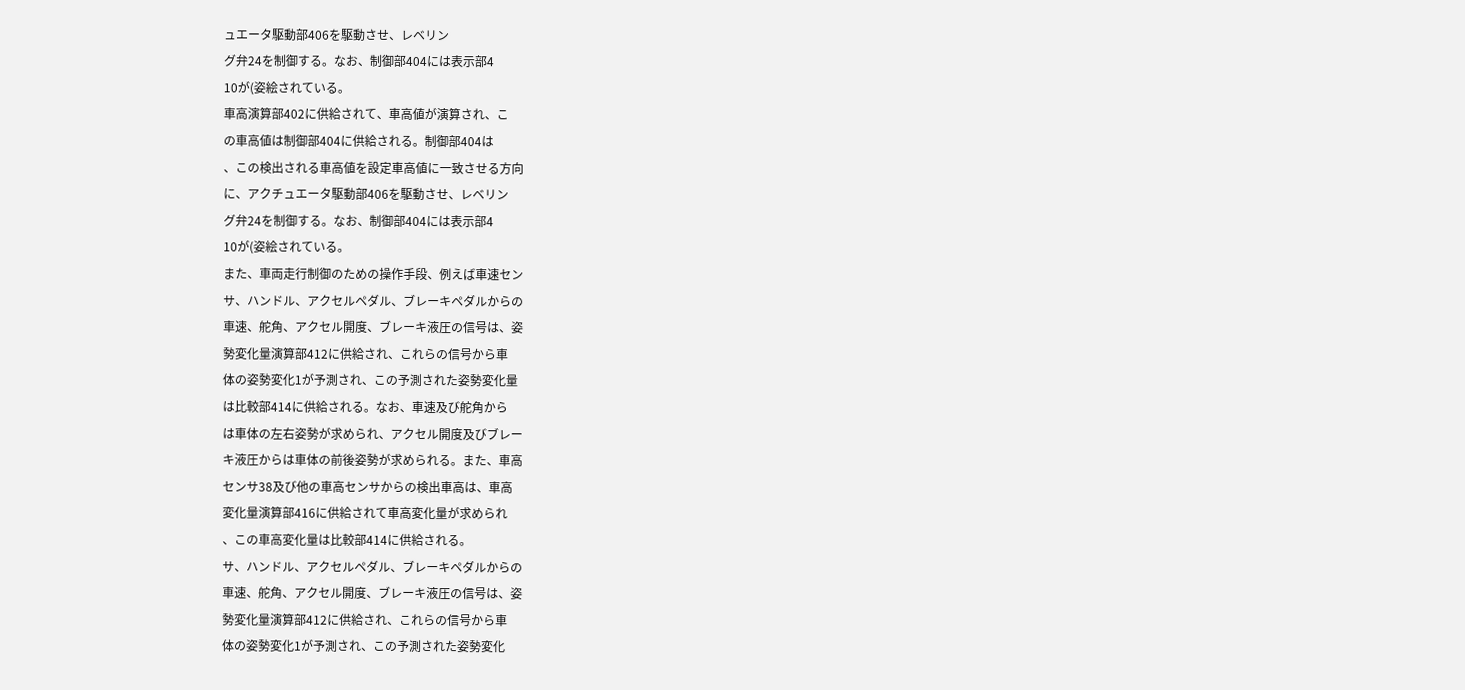ュエータ駆動部406を駆動させ、レベリン
グ弁24を制御する。なお、制御部404には表示部4
10が(姿絵されている。
車高演算部402に供給されて、車高値が演算され、こ
の車高値は制御部404に供給される。制御部404は
、この検出される車高値を設定車高値に一致させる方向
に、アクチュエータ駆動部406を駆動させ、レベリン
グ弁24を制御する。なお、制御部404には表示部4
10が(姿絵されている。
また、車両走行制御のための操作手段、例えば車速セン
サ、ハンドル、アクセルペダル、ブレーキペダルからの
車速、舵角、アクセル開度、ブレーキ液圧の信号は、姿
勢変化量演算部412に供給され、これらの信号から車
体の姿勢変化1が予測され、この予測された姿勢変化量
は比較部414に供給される。なお、車速及び舵角から
は車体の左右姿勢が求められ、アクセル開度及びブレー
キ液圧からは車体の前後姿勢が求められる。また、車高
センサ38及び他の車高センサからの検出車高は、車高
変化量演算部416に供給されて車高変化量が求められ
、この車高変化量は比較部414に供給される。
サ、ハンドル、アクセルペダル、ブレーキペダルからの
車速、舵角、アクセル開度、ブレーキ液圧の信号は、姿
勢変化量演算部412に供給され、これらの信号から車
体の姿勢変化1が予測され、この予測された姿勢変化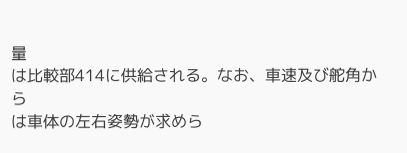量
は比較部414に供給される。なお、車速及び舵角から
は車体の左右姿勢が求めら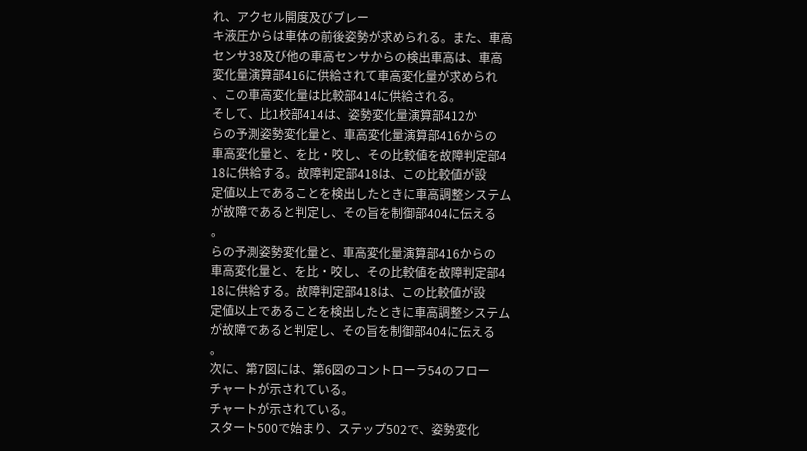れ、アクセル開度及びブレー
キ液圧からは車体の前後姿勢が求められる。また、車高
センサ38及び他の車高センサからの検出車高は、車高
変化量演算部416に供給されて車高変化量が求められ
、この車高変化量は比較部414に供給される。
そして、比1校部414は、姿勢変化量演算部412か
らの予測姿勢変化量と、車高変化量演算部416からの
車高変化量と、を比・咬し、その比較値を故障判定部4
18に供給する。故障判定部418は、この比較値が設
定値以上であることを検出したときに車高調整システム
が故障であると判定し、その旨を制御部404に伝える
。
らの予測姿勢変化量と、車高変化量演算部416からの
車高変化量と、を比・咬し、その比較値を故障判定部4
18に供給する。故障判定部418は、この比較値が設
定値以上であることを検出したときに車高調整システム
が故障であると判定し、その旨を制御部404に伝える
。
次に、第7図には、第6図のコントローラ54のフロー
チャートが示されている。
チャートが示されている。
スタート500で始まり、ステップ502で、姿勢変化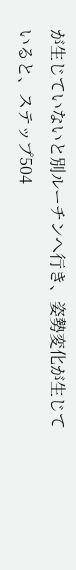が生じていないと別ルーチンへ行き、姿勢変化が生じて
いると、ステップ504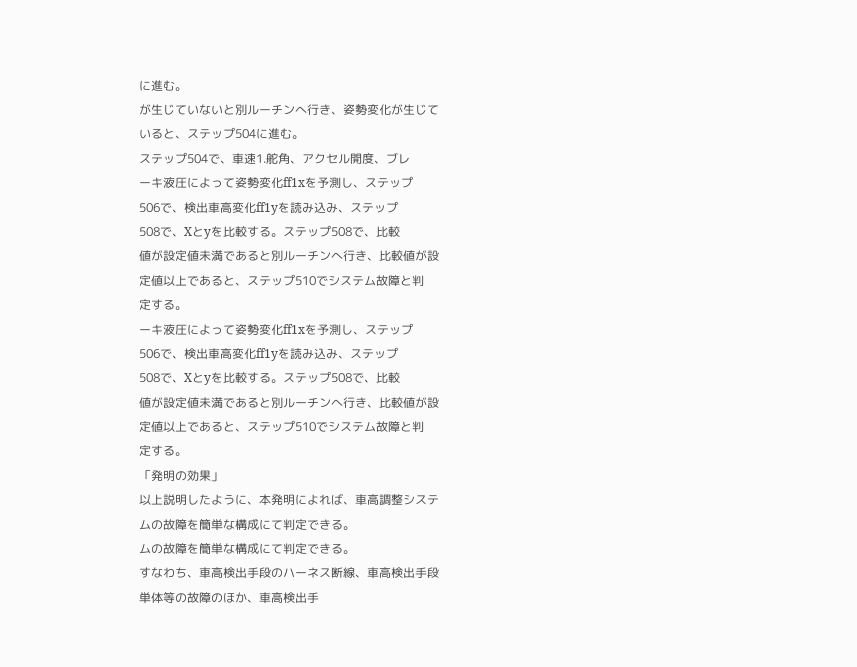に進む。
が生じていないと別ルーチンへ行き、姿勢変化が生じて
いると、ステップ504に進む。
ステップ504で、車速1.舵角、アクセル開度、ブレ
ーキ液圧によって姿勢変化ff1xを予測し、ステップ
506で、検出車高変化ff1yを読み込み、ステップ
508で、Xとyを比較する。ステップ508で、比較
値が設定値未満であると別ルーチンへ行き、比較値が設
定値以上であると、ステップ510でシステム故障と判
定する。
ーキ液圧によって姿勢変化ff1xを予測し、ステップ
506で、検出車高変化ff1yを読み込み、ステップ
508で、Xとyを比較する。ステップ508で、比較
値が設定値未満であると別ルーチンへ行き、比較値が設
定値以上であると、ステップ510でシステム故障と判
定する。
「発明の効果」
以上説明したように、本発明によれば、車高調整システ
ムの故障を簡単な構成にて判定できる。
ムの故障を簡単な構成にて判定できる。
すなわち、車高検出手段のハーネス断線、車高検出手段
単体等の故障のほか、車高検出手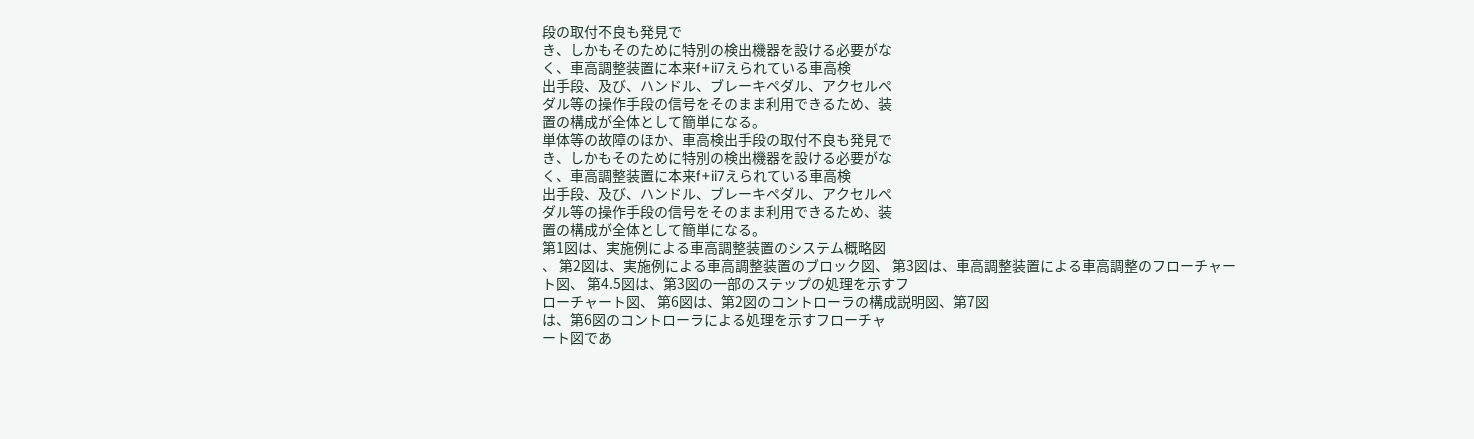段の取付不良も発見で
き、しかもそのために特別の検出機器を設ける必要がな
く、車高調整装置に本来f+ii7えられている車高検
出手段、及び、ハンドル、ブレーキペダル、アクセルペ
ダル等の操作手段の信号をそのまま利用できるため、装
置の構成が全体として簡単になる。
単体等の故障のほか、車高検出手段の取付不良も発見で
き、しかもそのために特別の検出機器を設ける必要がな
く、車高調整装置に本来f+ii7えられている車高検
出手段、及び、ハンドル、ブレーキペダル、アクセルペ
ダル等の操作手段の信号をそのまま利用できるため、装
置の構成が全体として簡単になる。
第1図は、実施例による車高調整装置のシステム概略図
、 第2図は、実施例による車高調整装置のブロック図、 第3図は、車高調整装置による車高調整のフローチャー
ト図、 第4.5図は、第3図の一部のステップの処理を示すフ
ローチャート図、 第6図は、第2図のコントローラの構成説明図、第7図
は、第6図のコントローラによる処理を示すフローチャ
ート図であ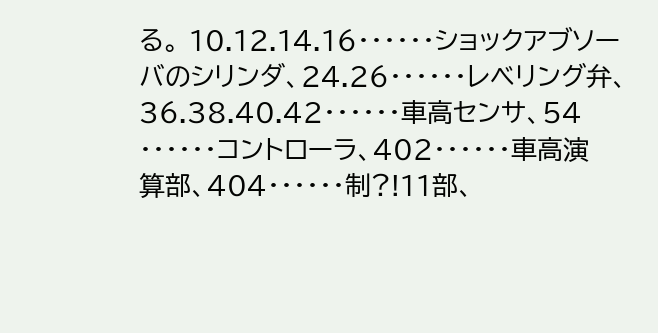る。 10.12.14.16・・・・・・ショックアブソー
バのシリンダ、24.26・・・・・・レベリング弁、
36.38.40.42・・・・・・車高センサ、54
・・・・・・コントローラ、402・・・・・・車高演
算部、404・・・・・・制?!11部、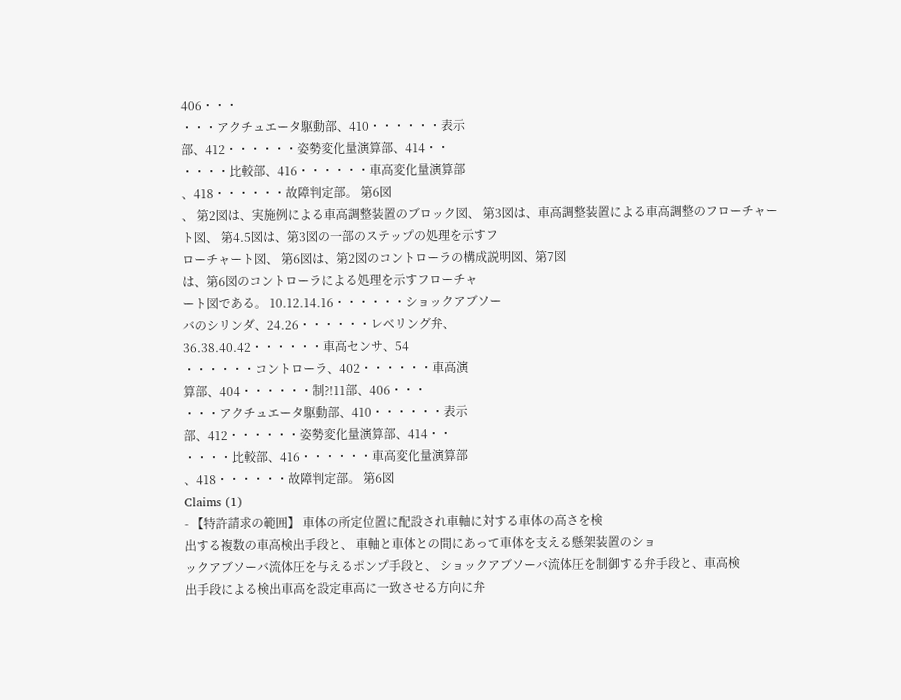406・・・
・・・アクチュエータ駆動部、410・・・・・・表示
部、412・・・・・・姿勢変化量演算部、414・・
・・・・比較部、416・・・・・・車高変化量演算部
、418・・・・・・故障判定部。 第6図
、 第2図は、実施例による車高調整装置のブロック図、 第3図は、車高調整装置による車高調整のフローチャー
ト図、 第4.5図は、第3図の一部のステップの処理を示すフ
ローチャート図、 第6図は、第2図のコントローラの構成説明図、第7図
は、第6図のコントローラによる処理を示すフローチャ
ート図である。 10.12.14.16・・・・・・ショックアブソー
バのシリンダ、24.26・・・・・・レベリング弁、
36.38.40.42・・・・・・車高センサ、54
・・・・・・コントローラ、402・・・・・・車高演
算部、404・・・・・・制?!11部、406・・・
・・・アクチュエータ駆動部、410・・・・・・表示
部、412・・・・・・姿勢変化量演算部、414・・
・・・・比較部、416・・・・・・車高変化量演算部
、418・・・・・・故障判定部。 第6図
Claims (1)
- 【特許請求の範囲】 車体の所定位置に配設され車軸に対する車体の高さを検
出する複数の車高検出手段と、 車軸と車体との間にあって車体を支える懸架装置のショ
ックアブソーバ流体圧を与えるポンプ手段と、 ショックアブソーバ流体圧を制御する弁手段と、車高検
出手段による検出車高を設定車高に一致させる方向に弁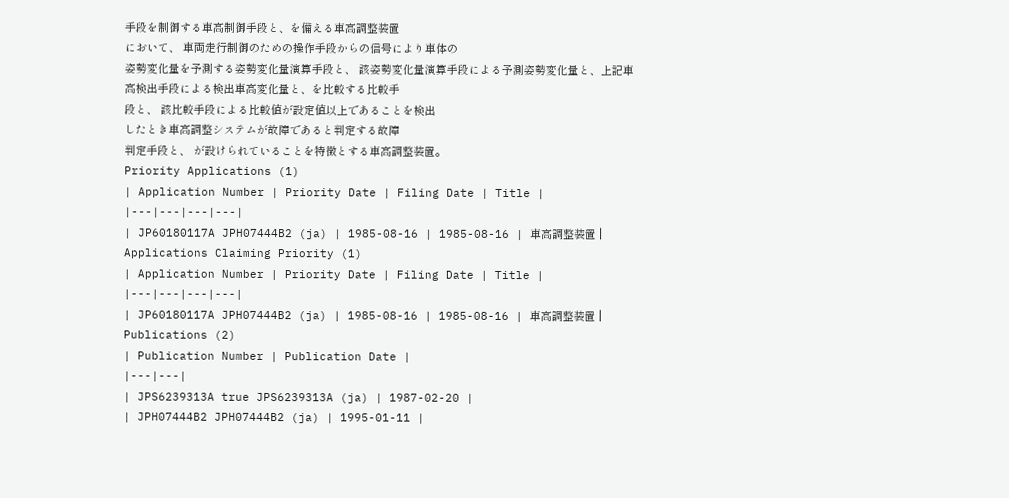手段を制御する車高制御手段と、を備える車高調整装置
において、 車両走行制御のための操作手段からの信号により車体の
姿勢変化量を予測する姿勢変化量演算手段と、 該姿勢変化量演算手段による予測姿勢変化量と、上記車
高検出手段による検出車高変化量と、を比較する比較手
段と、 該比較手段による比較値が設定値以上であることを検出
したとき車高調整システムが故障であると判定する故障
判定手段と、 が設けられていることを特徴とする車高調整装置。
Priority Applications (1)
| Application Number | Priority Date | Filing Date | Title |
|---|---|---|---|
| JP60180117A JPH07444B2 (ja) | 1985-08-16 | 1985-08-16 | 車高調整装置 |
Applications Claiming Priority (1)
| Application Number | Priority Date | Filing Date | Title |
|---|---|---|---|
| JP60180117A JPH07444B2 (ja) | 1985-08-16 | 1985-08-16 | 車高調整装置 |
Publications (2)
| Publication Number | Publication Date |
|---|---|
| JPS6239313A true JPS6239313A (ja) | 1987-02-20 |
| JPH07444B2 JPH07444B2 (ja) | 1995-01-11 |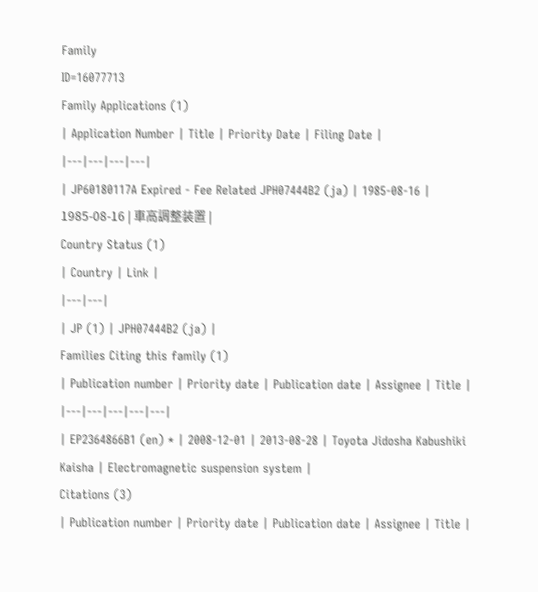Family
ID=16077713
Family Applications (1)
| Application Number | Title | Priority Date | Filing Date |
|---|---|---|---|
| JP60180117A Expired - Fee Related JPH07444B2 (ja) | 1985-08-16 | 1985-08-16 | 車高調整装置 |
Country Status (1)
| Country | Link |
|---|---|
| JP (1) | JPH07444B2 (ja) |
Families Citing this family (1)
| Publication number | Priority date | Publication date | Assignee | Title |
|---|---|---|---|---|
| EP2364866B1 (en) * | 2008-12-01 | 2013-08-28 | Toyota Jidosha Kabushiki Kaisha | Electromagnetic suspension system |
Citations (3)
| Publication number | Priority date | Publication date | Assignee | Title |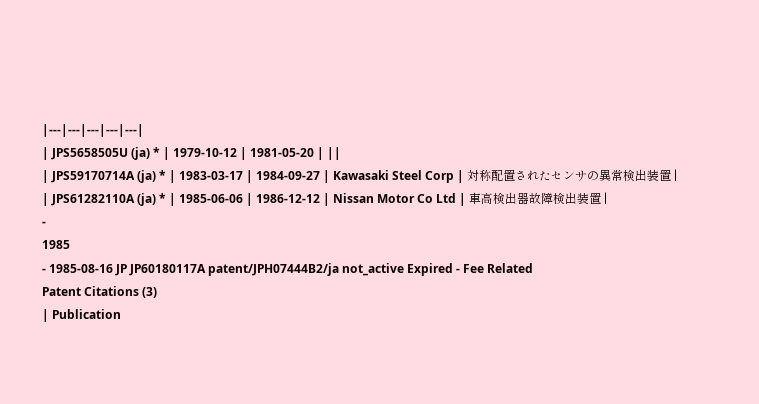|---|---|---|---|---|
| JPS5658505U (ja) * | 1979-10-12 | 1981-05-20 | ||
| JPS59170714A (ja) * | 1983-03-17 | 1984-09-27 | Kawasaki Steel Corp | 対称配置されたセンサの異常検出装置 |
| JPS61282110A (ja) * | 1985-06-06 | 1986-12-12 | Nissan Motor Co Ltd | 車高検出器故障検出装置 |
-
1985
- 1985-08-16 JP JP60180117A patent/JPH07444B2/ja not_active Expired - Fee Related
Patent Citations (3)
| Publication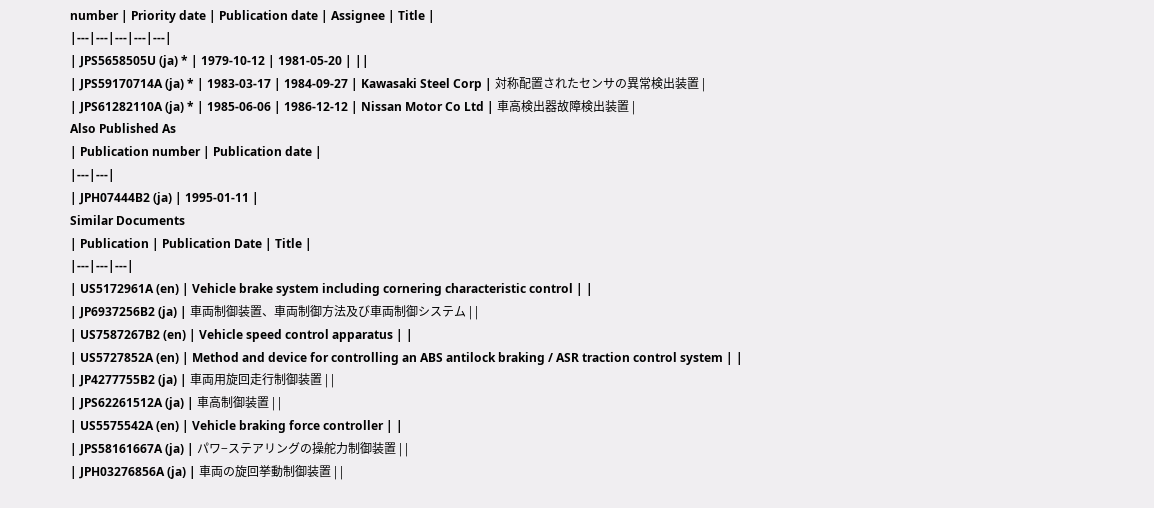number | Priority date | Publication date | Assignee | Title |
|---|---|---|---|---|
| JPS5658505U (ja) * | 1979-10-12 | 1981-05-20 | ||
| JPS59170714A (ja) * | 1983-03-17 | 1984-09-27 | Kawasaki Steel Corp | 対称配置されたセンサの異常検出装置 |
| JPS61282110A (ja) * | 1985-06-06 | 1986-12-12 | Nissan Motor Co Ltd | 車高検出器故障検出装置 |
Also Published As
| Publication number | Publication date |
|---|---|
| JPH07444B2 (ja) | 1995-01-11 |
Similar Documents
| Publication | Publication Date | Title |
|---|---|---|
| US5172961A (en) | Vehicle brake system including cornering characteristic control | |
| JP6937256B2 (ja) | 車両制御装置、車両制御方法及び車両制御システム | |
| US7587267B2 (en) | Vehicle speed control apparatus | |
| US5727852A (en) | Method and device for controlling an ABS antilock braking / ASR traction control system | |
| JP4277755B2 (ja) | 車両用旋回走行制御装置 | |
| JPS62261512A (ja) | 車高制御装置 | |
| US5575542A (en) | Vehicle braking force controller | |
| JPS58161667A (ja) | パワ−ステアリングの操舵力制御装置 | |
| JPH03276856A (ja) | 車両の旋回挙動制御装置 | |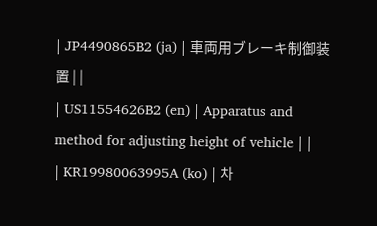| JP4490865B2 (ja) | 車両用ブレーキ制御装置 | |
| US11554626B2 (en) | Apparatus and method for adjusting height of vehicle | |
| KR19980063995A (ko) | 차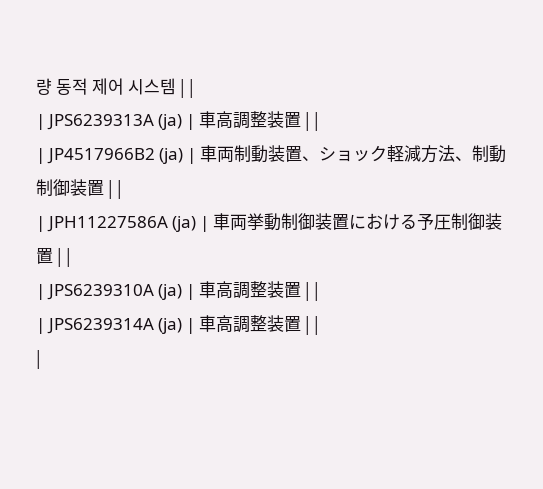량 동적 제어 시스템 | |
| JPS6239313A (ja) | 車高調整装置 | |
| JP4517966B2 (ja) | 車両制動装置、ショック軽減方法、制動制御装置 | |
| JPH11227586A (ja) | 車両挙動制御装置における予圧制御装置 | |
| JPS6239310A (ja) | 車高調整装置 | |
| JPS6239314A (ja) | 車高調整装置 | |
|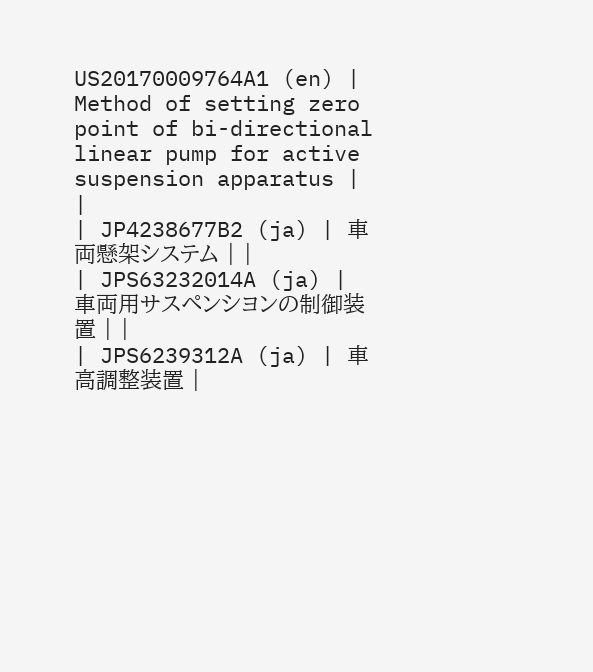US20170009764A1 (en) | Method of setting zero point of bi-directional linear pump for active suspension apparatus | |
| JP4238677B2 (ja) | 車両懸架システム | |
| JPS63232014A (ja) | 車両用サスペンシヨンの制御装置 | |
| JPS6239312A (ja) | 車高調整装置 |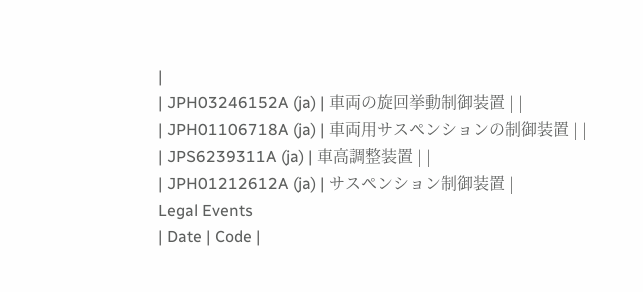|
| JPH03246152A (ja) | 車両の旋回挙動制御装置 | |
| JPH01106718A (ja) | 車両用サスペンションの制御装置 | |
| JPS6239311A (ja) | 車高調整装置 | |
| JPH01212612A (ja) | サスペンション制御装置 |
Legal Events
| Date | Code |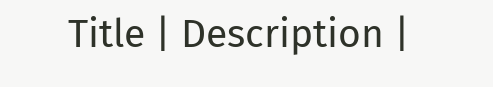Title | Description |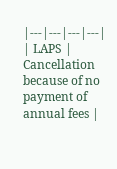|---|---|---|---|
| LAPS | Cancellation because of no payment of annual fees |